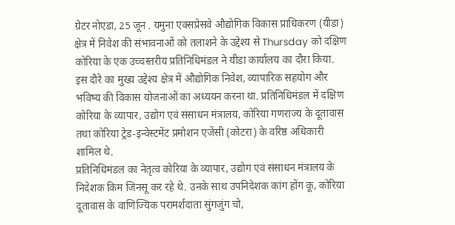ग्रेटर नोएडा, 25 जून . यमुना एक्सप्रेसवे औद्योगिक विकास प्राधिकरण (यीडा) क्षेत्र में निवेश की संभावनाओं को तलाशने के उद्देश्य से Thursday को दक्षिण कोरिया के एक उच्चस्तरीय प्रतिनिधिमंडल ने यीडा कार्यालय का दौरा किया.
इस दौरे का मुख्य उद्देश्य क्षेत्र में औद्योगिक निवेश, व्यापारिक सहयोग और भविष्य की विकास योजनाओं का अध्ययन करना था. प्रतिनिधिमंडल में दक्षिण कोरिया के व्यापार, उद्योग एवं संसाधन मंत्रालय, कोरिया गणराज्य के दूतावास तथा कोरिया ट्रेड-इन्वेस्टमेंट प्रमोशन एजेंसी (कोटरा) के वरिष्ठ अधिकारी शामिल थे.
प्रतिनिधिमंडल का नेतृत्व कोरिया के व्यापार, उद्योग एवं संसाधन मंत्रालय के निदेशक किम जिनसू कर रहे थे. उनके साथ उपनिदेशक कांग होंग कू, कोरिया दूतावास के वाणिज्यिक परामर्शदाता सुंगजुंग चो,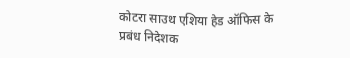कोटरा साउथ एशिया हेड ऑफिस के प्रबंध निदेशक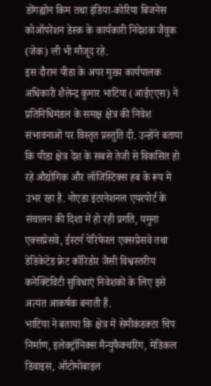डोंगह्योन किम तथा इंडिया-कोरिया बिजनेस कोऑपरेशन डेस्क के कार्यकारी निदेशक जैवुक (जेक) ली भी मौजूद रहे.
इस दौरान यीडा के अपर मुख्य कार्यपालक अधिकारी शैलेन्द्र कुमार भाटिया (आईएएस) ने प्रतिनिधिमंडल के समक्ष क्षेत्र की निवेश संभावनाओं पर विस्तृत प्रस्तुति दी. उन्होंने बताया कि यीडा क्षेत्र देश के सबसे तेजी से विकसित हो रहे औद्योगिक और लॉजिस्टिक्स हब के रूप में उभर रहा है. नोएडा इंटरनेशनल एयरपोर्ट के संचालन की दिशा में हो रही प्रगति, यमुना एक्सप्रेसवे, ईस्टर्न पेरिफेरल एक्सप्रेसवे तथा डेडिकेटेड फ्रेट कॉरिडोर जैसी विश्वस्तरीय कनेक्टिविटी सुविधाएं निवेशकों के लिए इसे अत्यंत आकर्षक बनाती हैं.
भाटिया ने बताया कि क्षेत्र में सेमीकंडक्टर चिप निर्माण, इलेक्ट्रॉनिक्स मैन्युफैक्चरिंग, मेडिकल डिवाइस, ऑटोमोबाइल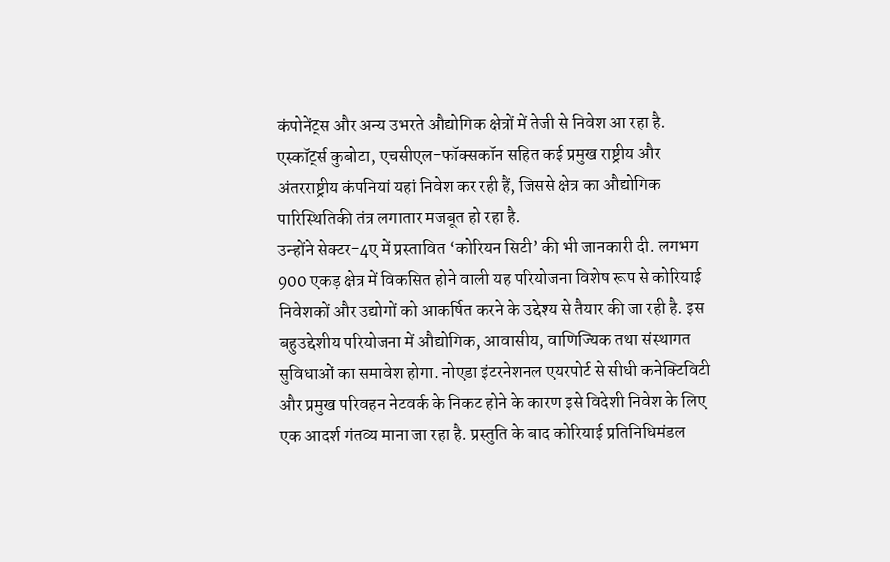कंपोनेंट्स और अन्य उभरते औद्योगिक क्षेत्रों में तेजी से निवेश आ रहा है. एस्कॉर्ट्स कुबोटा, एचसीएल-फॉक्सकॉन सहित कई प्रमुख राष्ट्रीय और अंतरराष्ट्रीय कंपनियां यहां निवेश कर रही हैं, जिससे क्षेत्र का औद्योगिक पारिस्थितिकी तंत्र लगातार मजबूत हो रहा है.
उन्होंने सेक्टर-4ए में प्रस्तावित ‘कोरियन सिटी’ की भी जानकारी दी. लगभग 900 एकड़ क्षेत्र में विकसित होने वाली यह परियोजना विशेष रूप से कोरियाई निवेशकों और उद्योगों को आकर्षित करने के उद्देश्य से तैयार की जा रही है. इस बहुउद्देशीय परियोजना में औद्योगिक, आवासीय, वाणिज्यिक तथा संस्थागत सुविधाओं का समावेश होगा. नोएडा इंटरनेशनल एयरपोर्ट से सीधी कनेक्टिविटी और प्रमुख परिवहन नेटवर्क के निकट होने के कारण इसे विदेशी निवेश के लिए एक आदर्श गंतव्य माना जा रहा है. प्रस्तुति के बाद कोरियाई प्रतिनिधिमंडल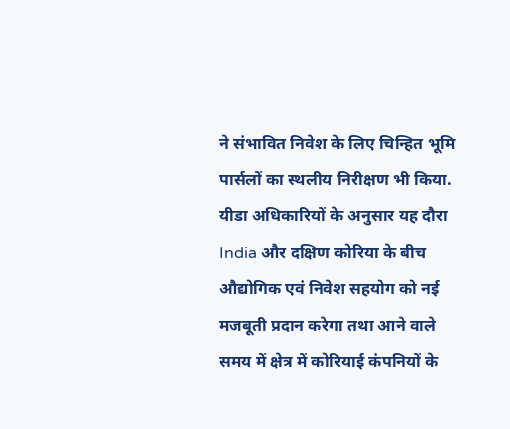ने संभावित निवेश के लिए चिन्हित भूमि पार्सलों का स्थलीय निरीक्षण भी किया.
यीडा अधिकारियों के अनुसार यह दौरा India और दक्षिण कोरिया के बीच औद्योगिक एवं निवेश सहयोग को नई मजबूती प्रदान करेगा तथा आने वाले समय में क्षेत्र में कोरियाई कंपनियों के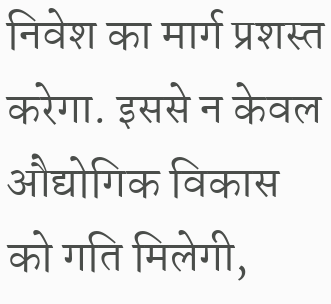निवेश का मार्ग प्रशस्त करेगा. इससे न केवल औद्योगिक विकास को गति मिलेगी,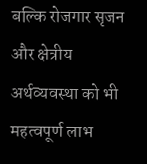बल्कि रोजगार सृजन और क्षेत्रीय अर्थव्यवस्था को भी महत्वपूर्ण लाभ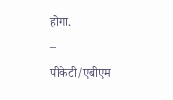होगा.
–
पीकेटी/एबीएम